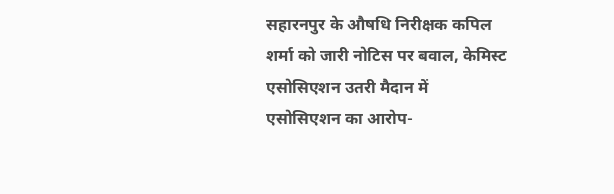सहारनपुर के औषधि निरीक्षक कपिल शर्मा को जारी नोटिस पर बवाल, केमिस्ट एसोसिएशन उतरी मैदान में
एसोसिएशन का आरोप-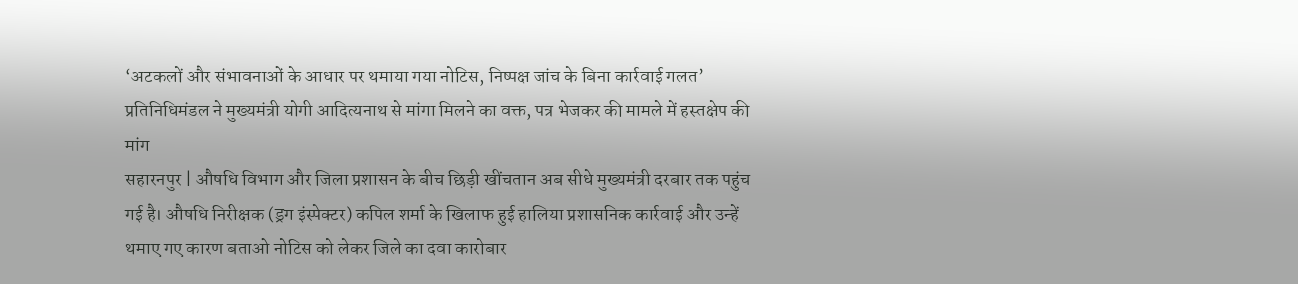‘अटकलों और संभावनाओं के आधार पर थमाया गया नोटिस, निष्पक्ष जांच के बिना कार्रवाई गलत’
प्रतिनिधिमंडल ने मुख्यमंत्री योगी आदित्यनाथ से मांगा मिलने का वक्त, पत्र भेजकर की मामले में हस्तक्षेप की मांग
सहारनपुर | औषधि विभाग और जिला प्रशासन के बीच छिड़ी खींचतान अब सीधे मुख्यमंत्री दरबार तक पहुंच गई है। औषधि निरीक्षक (ड्रग इंस्पेक्टर) कपिल शर्मा के खिलाफ हुई हालिया प्रशासनिक कार्रवाई और उन्हें थमाए गए कारण बताओ नोटिस को लेकर जिले का दवा कारोबार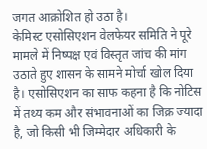जगत आक्रोशित हो उठा है।
केमिस्ट एसोसिएशन वेलफेयर समिति ने पूरे मामले में निष्पक्ष एवं विस्तृत जांच की मांग उठाते हुए शासन के सामने मोर्चा खोल दिया है। एसोसिएशन का साफ कहना है कि नोटिस में तथ्य कम और संभावनाओं का जिक्र ज्यादा है, जो किसी भी जिम्मेदार अधिकारी के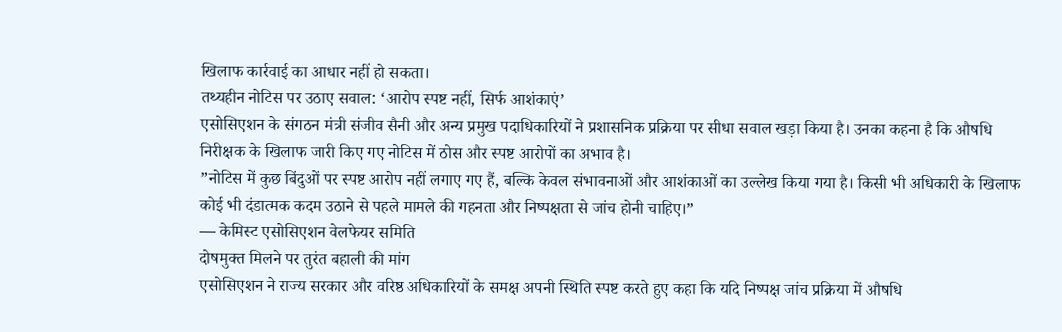खिलाफ कार्रवाई का आधार नहीं हो सकता।
तथ्यहीन नोटिस पर उठाए सवाल: ‘आरोप स्पष्ट नहीं, सिर्फ आशंकाएं’
एसोसिएशन के संगठन मंत्री संजीव सैनी और अन्य प्रमुख पदाधिकारियों ने प्रशासनिक प्रक्रिया पर सीधा सवाल खड़ा किया है। उनका कहना है कि औषधि निरीक्षक के खिलाफ जारी किए गए नोटिस में ठोस और स्पष्ट आरोपों का अभाव है।
”नोटिस में कुछ बिंदुओं पर स्पष्ट आरोप नहीं लगाए गए हैं, बल्कि केवल संभावनाओं और आशंकाओं का उल्लेख किया गया है। किसी भी अधिकारी के खिलाफ कोई भी दंडात्मक कदम उठाने से पहले मामले की गहनता और निष्पक्षता से जांच होनी चाहिए।”
— केमिस्ट एसोसिएशन वेलफेयर समिति
दोषमुक्त मिलने पर तुरंत बहाली की मांग
एसोसिएशन ने राज्य सरकार और वरिष्ठ अधिकारियों के समक्ष अपनी स्थिति स्पष्ट करते हुए कहा कि यदि निष्पक्ष जांच प्रक्रिया में औषधि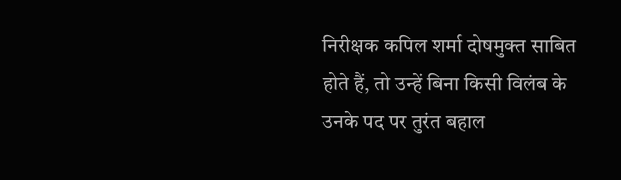निरीक्षक कपिल शर्मा दोषमुक्त साबित होते हैं, तो उन्हें बिना किसी विलंब के उनके पद पर तुरंत बहाल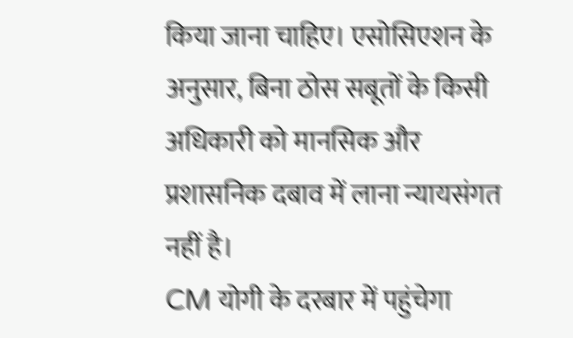किया जाना चाहिए। एसोसिएशन के अनुसार, बिना ठोस सबूतों के किसी अधिकारी को मानसिक और प्रशासनिक दबाव में लाना न्यायसंगत नहीं है।
CM योगी के दरबार में पहुंचेगा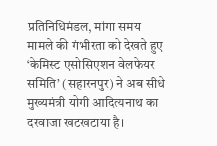प्रतिनिधिमंडल, मांगा समय
मामले की गंभीरता को देखते हुए ‘केमिस्ट एसोसिएशन वेलफेयर समिति’ (सहारनपुर) ने अब सीधे मुख्यमंत्री योगी आदित्यनाथ का दरवाजा खटखटाया है।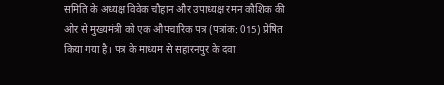समिति के अध्यक्ष विवेक चौहान और उपाध्यक्ष रमन कौशिक की ओर से मुख्यमंत्री को एक औपचारिक पत्र (पत्रांक: 015) प्रेषित किया गया है। पत्र के माध्यम से सहारनपुर के दवा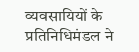व्यवसायियों के प्रतिनिधिमंडल ने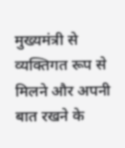मुख्यमंत्री से व्यक्तिगत रूप से मिलने और अपनी बात रखने के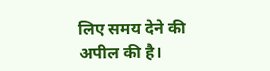लिए समय देने की अपील की है।